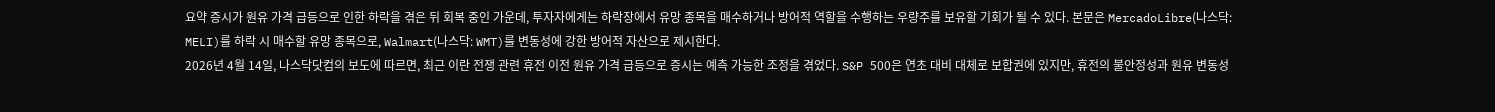요약 증시가 원유 가격 급등으로 인한 하락을 겪은 뒤 회복 중인 가운데, 투자자에게는 하락장에서 유망 종목을 매수하거나 방어적 역할을 수행하는 우량주를 보유할 기회가 될 수 있다. 본문은 MercadoLibre(나스닥: MELI)를 하락 시 매수할 유망 종목으로, Walmart(나스닥: WMT)를 변동성에 강한 방어적 자산으로 제시한다.
2026년 4월 14일, 나스닥닷컴의 보도에 따르면, 최근 이란 전쟁 관련 휴전 이전 원유 가격 급등으로 증시는 예측 가능한 조정을 겪었다. S&P 500은 연초 대비 대체로 보합권에 있지만, 휴전의 불안정성과 원유 변동성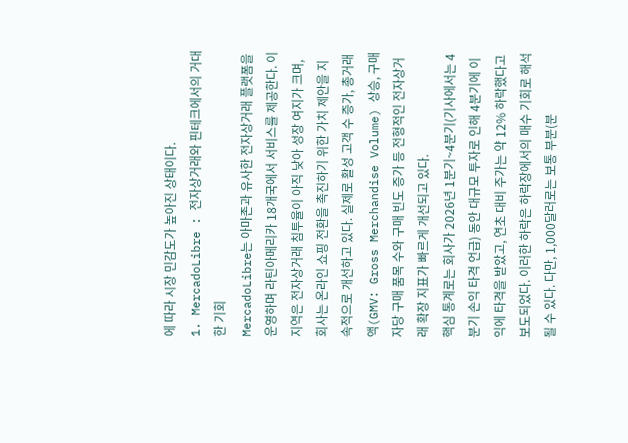에 따라 시장 민감도가 높아진 상태이다.
1. MercadoLibre : 전자상거래와 핀테크에서의 거대한 기회
MercadoLibre는 아마존과 유사한 전자상거래 플랫폼을 운영하며 라틴아메리카 18개국에서 서비스를 제공한다. 이 지역은 전자상거래 침투율이 아직 낮아 성장 여지가 크며, 회사는 온라인 쇼핑 전환을 촉진하기 위한 가치 제안을 지속적으로 개선하고 있다. 실제로 활성 고객 수 증가, 총거래액(GMV: Gross Merchandise Volume) 상승, 구매자당 구매 품목 수와 구매 빈도 증가 등 전형적인 전자상거래 확장 지표가 빠르게 개선되고 있다.
핵심 통계로는 회사가 2026년 1분기~4분기(기사에서는 4분기 손익 타격 언급) 동안 대규모 투자로 인해 4분기에 이익에 타격을 받았고, 연초 대비 주가는 약 12% 하락했다고 보도되었다. 이러한 하락은 하락장에서의 매수 기회로 해석될 수 있다. 다만, 1,000달러로는 보통 부분(분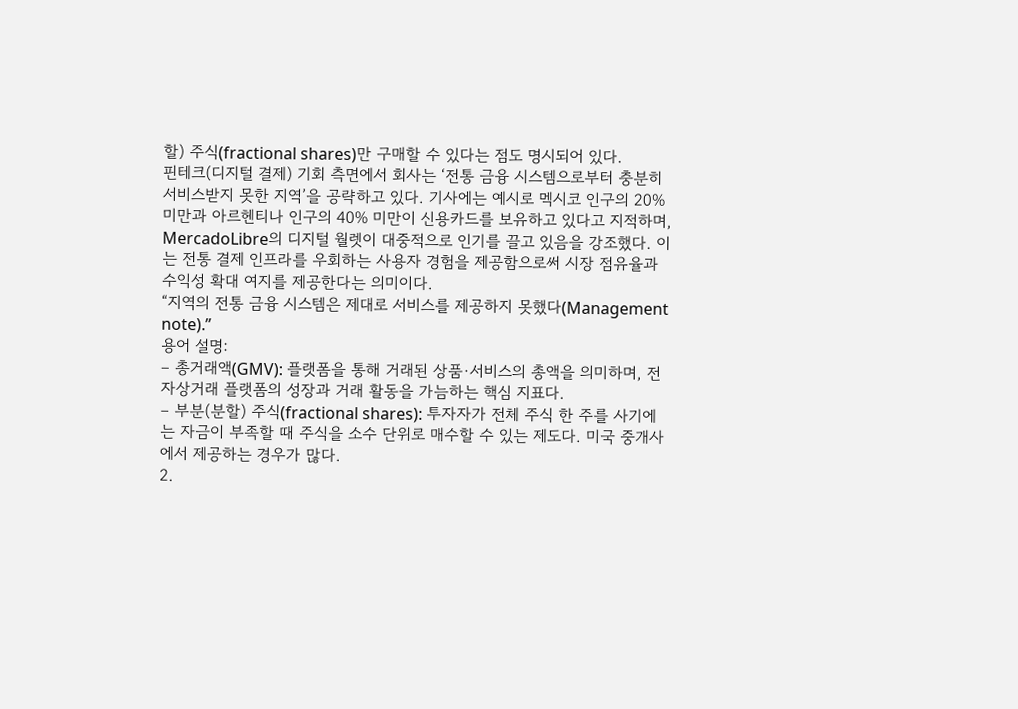할) 주식(fractional shares)만 구매할 수 있다는 점도 명시되어 있다.
핀테크(디지털 결제) 기회 측면에서 회사는 ‘전통 금융 시스템으로부터 충분히 서비스받지 못한 지역’을 공략하고 있다. 기사에는 예시로 멕시코 인구의 20% 미만과 아르헨티나 인구의 40% 미만이 신용카드를 보유하고 있다고 지적하며, MercadoLibre의 디지털 월렛이 대중적으로 인기를 끌고 있음을 강조했다. 이는 전통 결제 인프라를 우회하는 사용자 경험을 제공함으로써 시장 점유율과 수익성 확대 여지를 제공한다는 의미이다.
“지역의 전통 금융 시스템은 제대로 서비스를 제공하지 못했다(Management note).”
용어 설명:
– 총거래액(GMV): 플랫폼을 통해 거래된 상품·서비스의 총액을 의미하며, 전자상거래 플랫폼의 성장과 거래 활동을 가늠하는 핵심 지표다.
– 부분(분할) 주식(fractional shares): 투자자가 전체 주식 한 주를 사기에는 자금이 부족할 때 주식을 소수 단위로 매수할 수 있는 제도다. 미국 중개사에서 제공하는 경우가 많다.
2.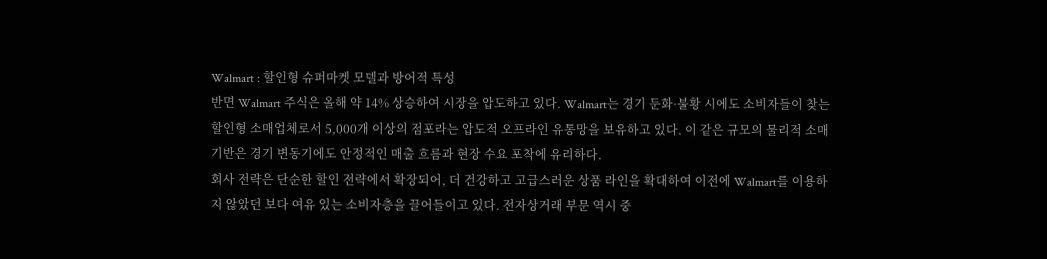Walmart : 할인형 슈퍼마켓 모델과 방어적 특성
반면 Walmart 주식은 올해 약 14% 상승하여 시장을 압도하고 있다. Walmart는 경기 둔화·불황 시에도 소비자들이 찾는 할인형 소매업체로서 5,000개 이상의 점포라는 압도적 오프라인 유통망을 보유하고 있다. 이 같은 규모의 물리적 소매 기반은 경기 변동기에도 안정적인 매출 흐름과 현장 수요 포착에 유리하다.
회사 전략은 단순한 할인 전략에서 확장되어, 더 건강하고 고급스러운 상품 라인을 확대하여 이전에 Walmart를 이용하지 않았던 보다 여유 있는 소비자층을 끌어들이고 있다. 전자상거래 부문 역시 중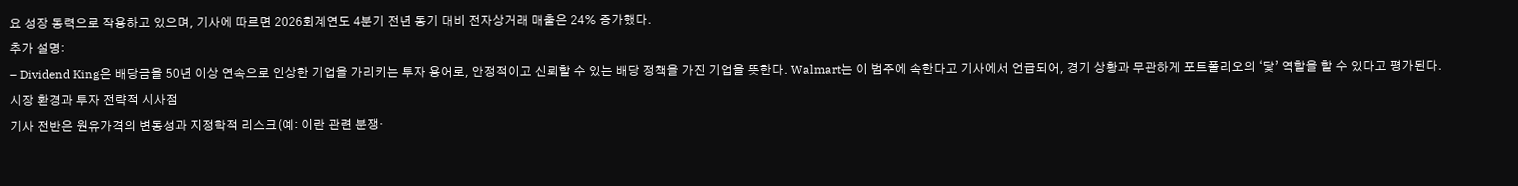요 성장 동력으로 작용하고 있으며, 기사에 따르면 2026회계연도 4분기 전년 동기 대비 전자상거래 매출은 24% 증가했다.
추가 설명:
– Dividend King은 배당금을 50년 이상 연속으로 인상한 기업을 가리키는 투자 용어로, 안정적이고 신뢰할 수 있는 배당 정책을 가진 기업을 뜻한다. Walmart는 이 범주에 속한다고 기사에서 언급되어, 경기 상황과 무관하게 포트폴리오의 ‘닻’ 역할을 할 수 있다고 평가된다.
시장 환경과 투자 전략적 시사점
기사 전반은 원유가격의 변동성과 지정학적 리스크(예: 이란 관련 분쟁·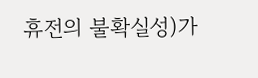휴전의 불확실성)가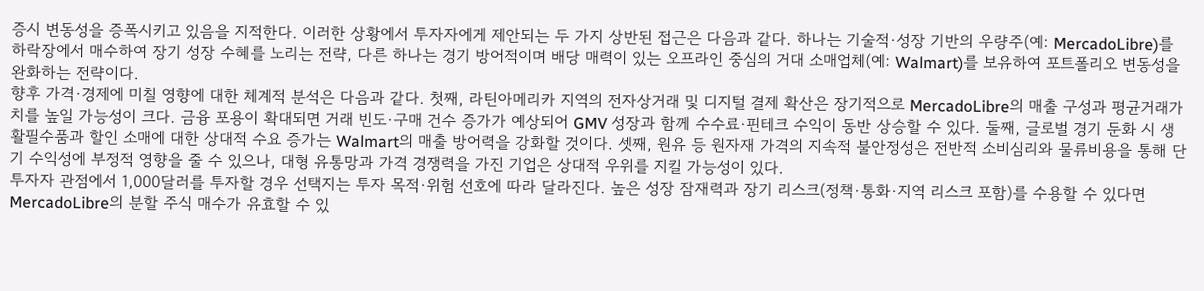증시 변동성을 증폭시키고 있음을 지적한다. 이러한 상황에서 투자자에게 제안되는 두 가지 상반된 접근은 다음과 같다. 하나는 기술적·성장 기반의 우량주(예: MercadoLibre)를 하락장에서 매수하여 장기 성장 수혜를 노리는 전략, 다른 하나는 경기 방어적이며 배당 매력이 있는 오프라인 중심의 거대 소매업체(예: Walmart)를 보유하여 포트폴리오 변동성을 완화하는 전략이다.
향후 가격·경제에 미칠 영향에 대한 체계적 분석은 다음과 같다. 첫째, 라틴아메리카 지역의 전자상거래 및 디지털 결제 확산은 장기적으로 MercadoLibre의 매출 구성과 평균거래가치를 높일 가능성이 크다. 금융 포용이 확대되면 거래 빈도·구매 건수 증가가 예상되어 GMV 성장과 함께 수수료·핀테크 수익이 동반 상승할 수 있다. 둘째, 글로벌 경기 둔화 시 생활필수품과 할인 소매에 대한 상대적 수요 증가는 Walmart의 매출 방어력을 강화할 것이다. 셋째, 원유 등 원자재 가격의 지속적 불안정성은 전반적 소비심리와 물류비용을 통해 단기 수익성에 부정적 영향을 줄 수 있으나, 대형 유통망과 가격 경쟁력을 가진 기업은 상대적 우위를 지킬 가능성이 있다.
투자자 관점에서 1,000달러를 투자할 경우 선택지는 투자 목적·위험 선호에 따라 달라진다. 높은 성장 잠재력과 장기 리스크(정책·통화·지역 리스크 포함)를 수용할 수 있다면 MercadoLibre의 분할 주식 매수가 유효할 수 있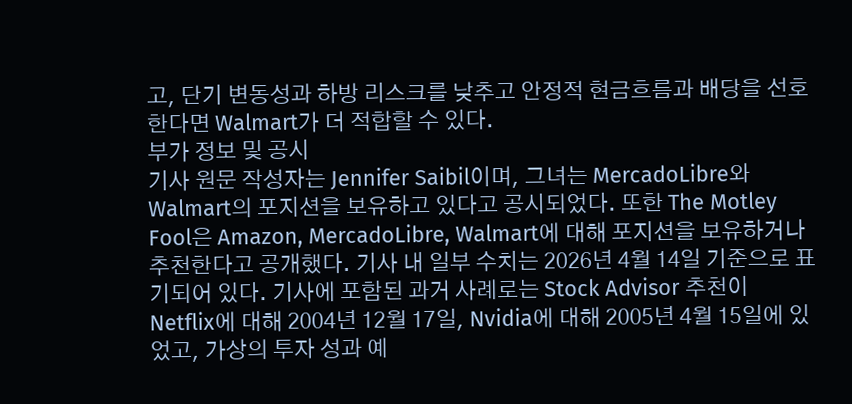고, 단기 변동성과 하방 리스크를 낮추고 안정적 현금흐름과 배당을 선호한다면 Walmart가 더 적합할 수 있다.
부가 정보 및 공시
기사 원문 작성자는 Jennifer Saibil이며, 그녀는 MercadoLibre와 Walmart의 포지션을 보유하고 있다고 공시되었다. 또한 The Motley Fool은 Amazon, MercadoLibre, Walmart에 대해 포지션을 보유하거나 추천한다고 공개했다. 기사 내 일부 수치는 2026년 4월 14일 기준으로 표기되어 있다. 기사에 포함된 과거 사례로는 Stock Advisor 추천이 Netflix에 대해 2004년 12월 17일, Nvidia에 대해 2005년 4월 15일에 있었고, 가상의 투자 성과 예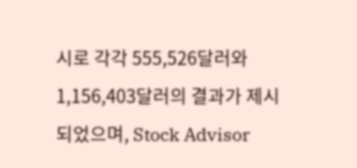시로 각각 555,526달러와 1,156,403달러의 결과가 제시되었으며, Stock Advisor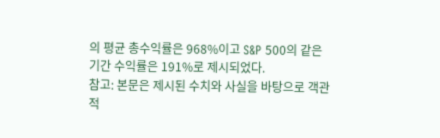의 평균 총수익률은 968%이고 S&P 500의 같은 기간 수익률은 191%로 제시되었다.
참고: 본문은 제시된 수치와 사실을 바탕으로 객관적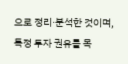으로 정리·분석한 것이며, 특정 투자 권유를 목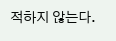적하지 않는다.